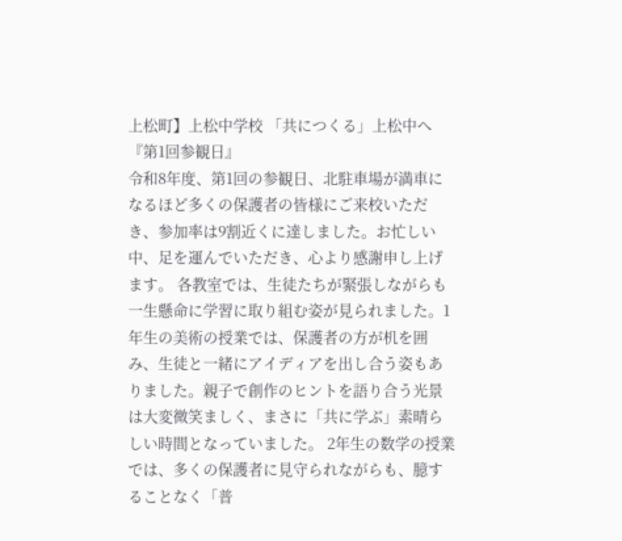上松町】上松中学校 「共につくる」上松中へ 『第1回参観日』
令和8年度、第1回の参観日、北駐車場が満車になるほど多くの保護者の皆様にご来校いただき、参加率は9割近くに達しました。お忙しい中、足を運んでいただき、心より感謝申し上げます。 各教室では、生徒たちが緊張しながらも一生懸命に学習に取り組む姿が見られました。1年生の美術の授業では、保護者の方が机を囲み、生徒と一緒にアイディアを出し合う姿もありました。親子で創作のヒントを語り合う光景は大変微笑ましく、まさに「共に学ぶ」素晴らしい時間となっていました。 2年生の数学の授業では、多くの保護者に見守られながらも、臆することなく「普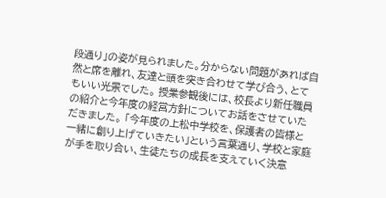段通り」の姿が見られました。分からない問題があれば自然と席を離れ、友達と頭を突き合わせて学び合う、とてもいい光景でした。 授業参観後には、校長より新任職員の紹介と今年度の経営方針についてお話をさせていただきました。 「今年度の上松中学校を、保護者の皆様と一緒に創り上げていきたい」という言葉通り、学校と家庭が手を取り合い、生徒たちの成長を支えていく決意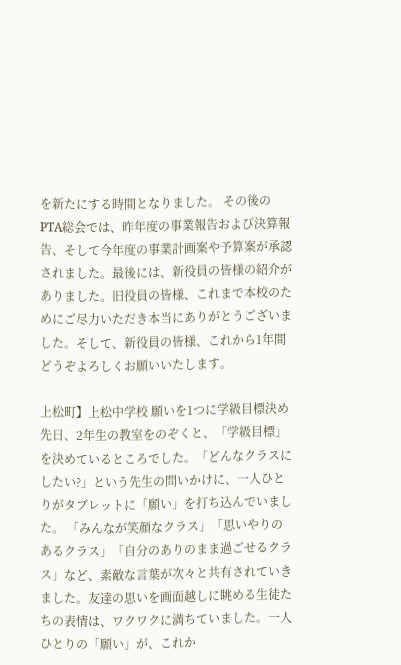を新たにする時間となりました。 その後のPTA総会では、昨年度の事業報告および決算報告、そして今年度の事業計画案や予算案が承認されました。最後には、新役員の皆様の紹介がありました。旧役員の皆様、これまで本校のためにご尽力いただき本当にありがとうございました。そして、新役員の皆様、これから1年間どうぞよろしくお願いいたします。

上松町】上松中学校 願いを1つに学級目標決め
先日、2年生の教室をのぞくと、「学級目標」を決めているところでした。「どんなクラスにしたい?」という先生の問いかけに、一人ひとりがタブレットに「願い」を打ち込んでいました。 「みんなが笑顔なクラス」「思いやりのあるクラス」「自分のありのまま過ごせるクラス」など、素敵な言葉が次々と共有されていきました。友達の思いを画面越しに眺める生徒たちの表情は、ワクワクに満ちていました。一人ひとりの「願い」が、これか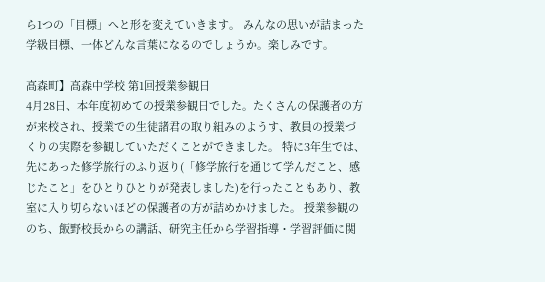ら1つの「目標」へと形を変えていきます。 みんなの思いが詰まった学級目標、一体どんな言葉になるのでしょうか。楽しみです。

高森町】高森中学校 第1回授業参観日
4月28日、本年度初めての授業参観日でした。たくさんの保護者の方が来校され、授業での生徒諸君の取り組みのようす、教員の授業づくりの実際を参観していただくことができました。 特に3年生では、先にあった修学旅行のふり返り(「修学旅行を通じて学んだこと、感じたこと」をひとりひとりが発表しました)を行ったこともあり、教室に入り切らないほどの保護者の方が詰めかけました。 授業参観ののち、飯野校長からの講話、研究主任から学習指導・学習評価に関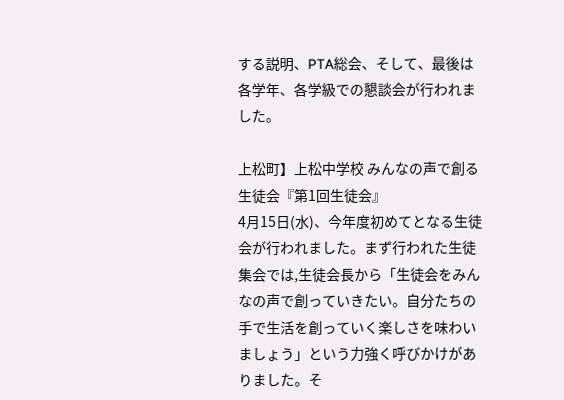する説明、PTA総会、そして、最後は各学年、各学級での懇談会が行われました。

上松町】上松中学校 みんなの声で創る生徒会『第1回生徒会』
4月15日(水)、今年度初めてとなる生徒会が行われました。まず行われた生徒集会では,生徒会長から「生徒会をみんなの声で創っていきたい。自分たちの手で生活を創っていく楽しさを味わいましょう」という力強く呼びかけがありました。そ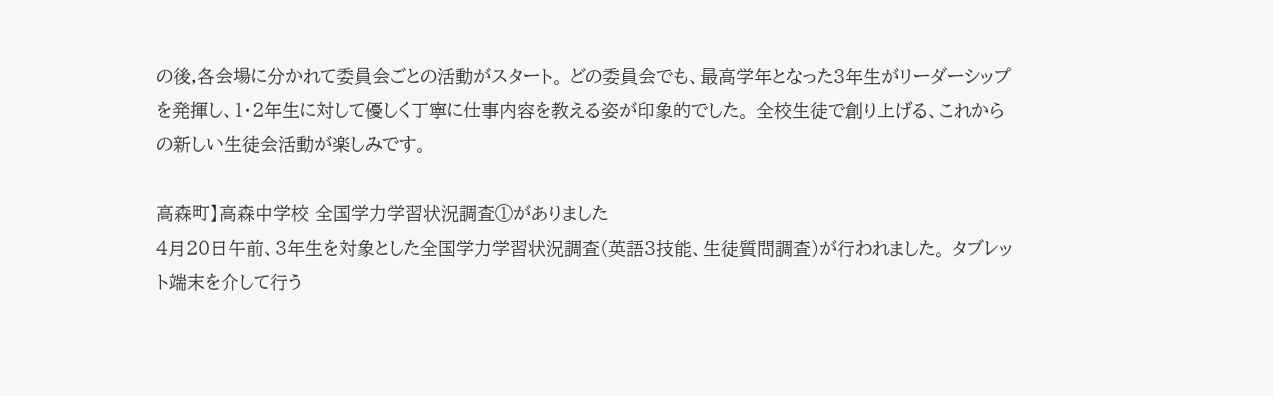の後,各会場に分かれて委員会ごとの活動がスタート。 どの委員会でも、最高学年となった3年生がリーダーシップを発揮し、1・2年生に対して優しく丁寧に仕事内容を教える姿が印象的でした。 全校生徒で創り上げる、これからの新しい生徒会活動が楽しみです。

高森町】高森中学校 全国学力学習状況調査①がありました
4月20日午前、3年生を対象とした全国学力学習状況調査(英語3技能、生徒質問調査)が行われました。 タブレット端末を介して行う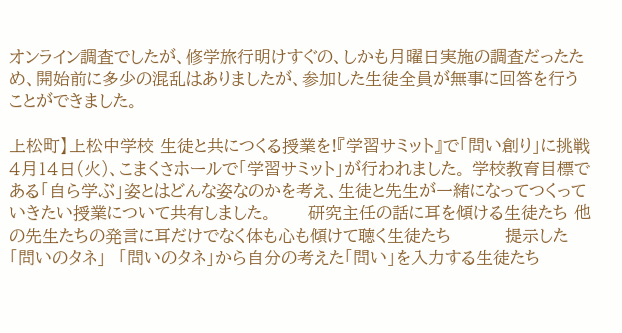オンライン調査でしたが、修学旅行明けすぐの、しかも月曜日実施の調査だったため、開始前に多少の混乱はありましたが、参加した生徒全員が無事に回答を行うことができました。

上松町】上松中学校 生徒と共につくる授業を!『学習サミット』で「問い創り」に挑戦
4月14日(火)、こまくさホールで「学習サミット」が行われました。 学校教育目標である「自ら学ぶ」姿とはどんな姿なのかを考え、生徒と先生が一緒になってつくっていきたい授業について共有しました。      研究主任の話に耳を傾ける生徒たち 他の先生たちの発言に耳だけでなく体も心も傾けて聴く生徒たち         提示した「問いのタネ」  「問いのタネ」から自分の考えた「問い」を入力する生徒たち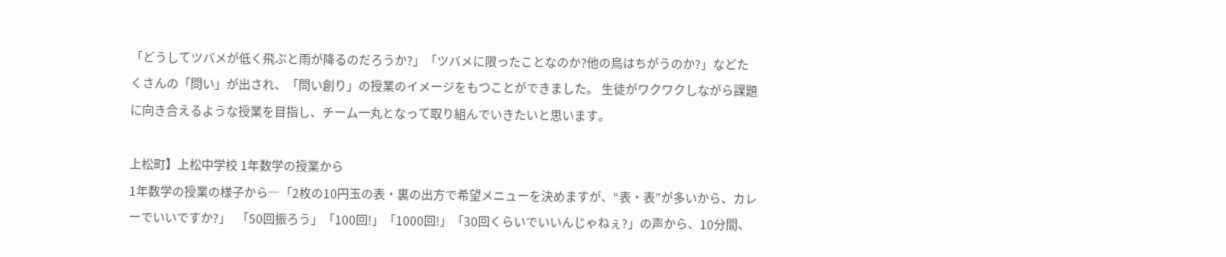「どうしてツバメが低く飛ぶと雨が降るのだろうか?」「ツバメに限ったことなのか?他の鳥はちがうのか?」などたくさんの「問い」が出され、「問い創り」の授業のイメージをもつことができました。 生徒がワクワクしながら課題に向き合えるような授業を目指し、チーム一丸となって取り組んでいきたいと思います。

上松町】上松中学校 1年数学の授業から
1年数学の授業の様子から―「2枚の10円玉の表・裏の出方で希望メニューを決めますが、“表・表”が多いから、カレーでいいですか?」  「50回振ろう」「100回!」「1000回!」「30回くらいでいいんじゃねぇ?」の声から、10分間、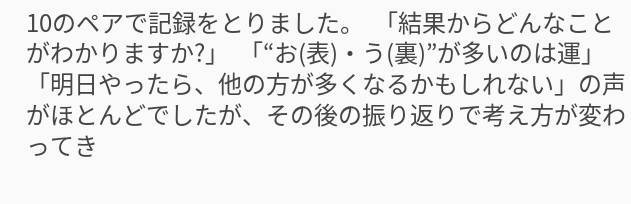10のペアで記録をとりました。  「結果からどんなことがわかりますか?」  「“お(表)・う(裏)”が多いのは運」「明日やったら、他の方が多くなるかもしれない」の声がほとんどでしたが、その後の振り返りで考え方が変わってき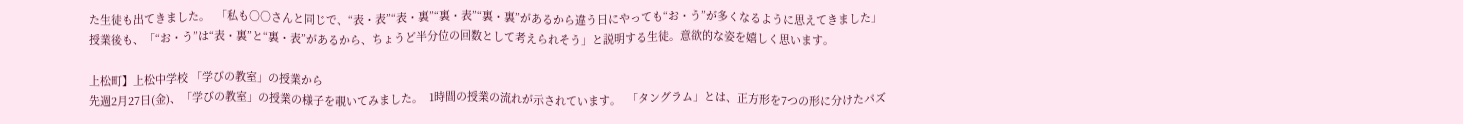た生徒も出てきました。  「私も○○さんと同じで、“表・表”“表・裏”“裏・表”“裏・裏”があるから違う日にやっても“お・う”が多くなるように思えてきました」  授業後も、「“お・う”は“表・裏”と“裏・表”があるから、ちょうど半分位の回数として考えられそう」と説明する生徒。意欲的な姿を嬉しく思います。

上松町】上松中学校 「学びの教室」の授業から
先週2月27日(金)、「学びの教室」の授業の様子を覗いてみました。  1時間の授業の流れが示されています。  「タングラム」とは、正方形を7つの形に分けたパズ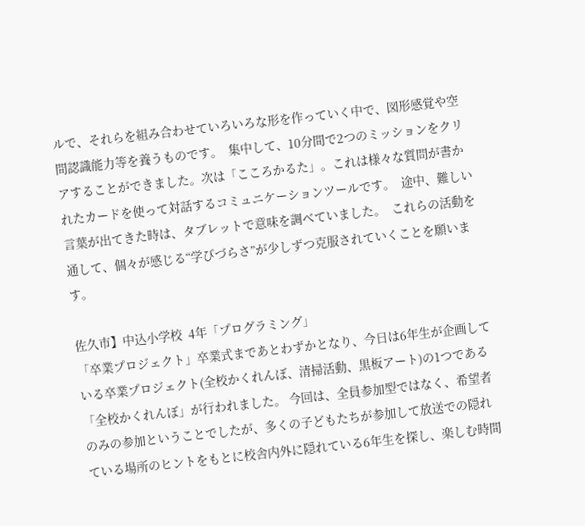ルで、それらを組み合わせていろいろな形を作っていく中で、図形感覚や空間認識能力等を養うものです。  集中して、10分間で2つのミッションをクリアすることができました。次は「こころかるた」。これは様々な質問が書かれたカードを使って対話するコミュニケーションツールです。  途中、難しい言葉が出てきた時は、タブレットで意味を調べていました。  これらの活動を通して、個々が感じる“学びづらさ”が少しずつ克服されていくことを願います。

佐久市】中込小学校  4年「プログラミング」
「卒業プロジェクト」卒業式まであとわずかとなり、今日は6年生が企画している卒業プロジェクト(全校かくれんぼ、清掃活動、黒板アート)の1つである「全校かくれんぼ」が行われました。 今回は、全員参加型ではなく、希望者のみの参加ということでしたが、多くの子どもたちが参加して放送での隠れている場所のヒントをもとに校舎内外に隠れている6年生を探し、楽しむ時間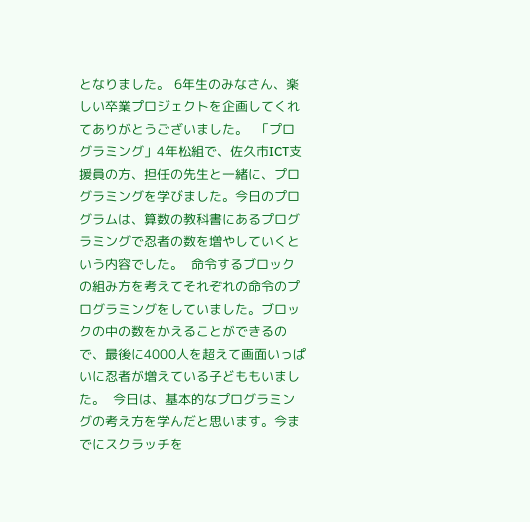となりました。 6年生のみなさん、楽しい卒業プロジェクトを企画してくれてありがとうございました。  「プログラミング」4年松組で、佐久市ICT支援員の方、担任の先生と一緒に、プログラミングを学びました。今日のプログラムは、算数の教科書にあるプログラミングで忍者の数を増やしていくという内容でした。  命令するブロックの組み方を考えてそれぞれの命令のプログラミングをしていました。ブロックの中の数をかえることができるので、最後に4000人を超えて画面いっぱいに忍者が増えている子どももいました。  今日は、基本的なプログラミングの考え方を学んだと思います。今までにスクラッチを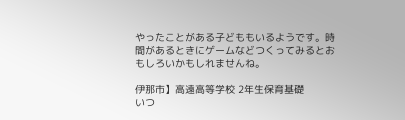やったことがある子どももいるようです。時間があるときにゲームなどつくってみるとおもしろいかもしれませんね。

伊那市】高遠高等学校 2年生保育基礎
いつ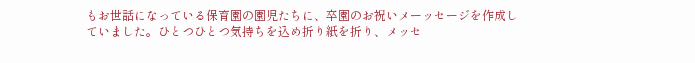もお世話になっている保育園の園児たちに、卒園のお祝いメーッセージを作成していました。ひとつひとつ気持ちを込め折り紙を折り、メッセ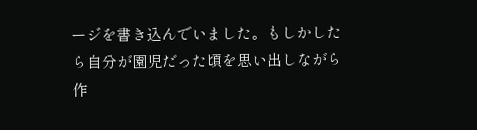ージを書き込んでいました。もしかしたら自分が園児だった頃を思い出しながら作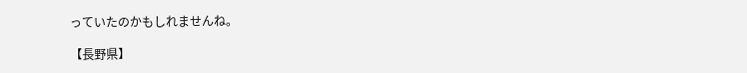っていたのかもしれませんね。

【長野県】